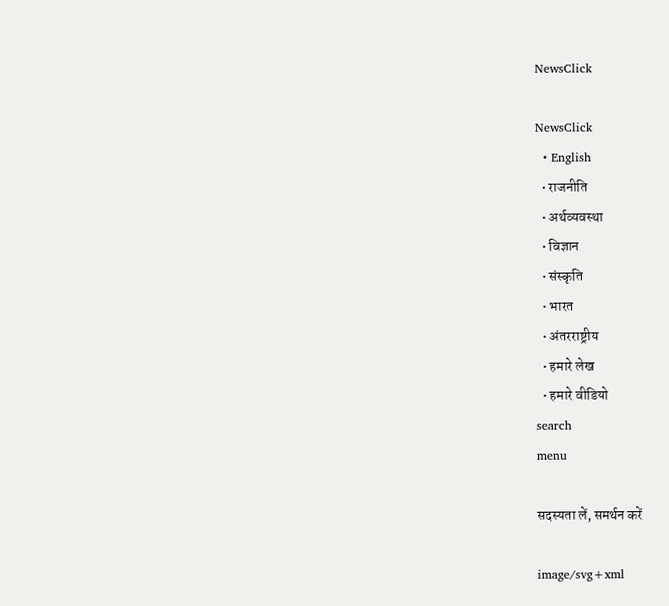NewsClick

NewsClick
  • English
  • राजनीति
  • अर्थव्यवस्था
  • विज्ञान
  • संस्कृति
  • भारत
  • अंतरराष्ट्रीय
  • हमारे लेख
  • हमारे वीडियो
search
menu

सदस्यता लें, समर्थन करें

image/svg+xml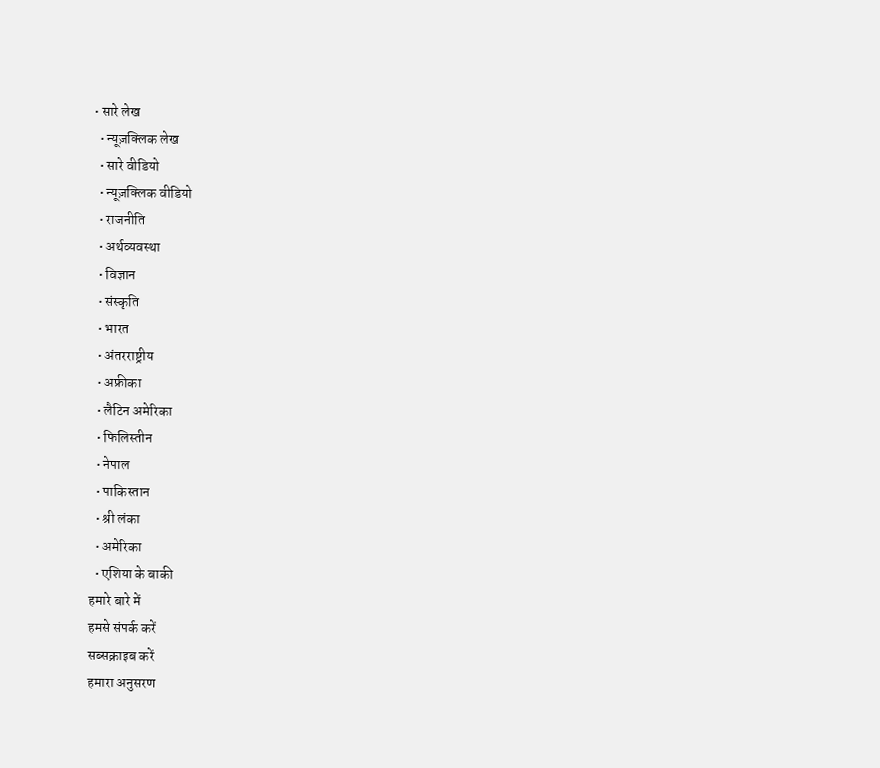• सारे लेख
  • न्यूज़क्लिक लेख
  • सारे वीडियो
  • न्यूज़क्लिक वीडियो
  • राजनीति
  • अर्थव्यवस्था
  • विज्ञान
  • संस्कृति
  • भारत
  • अंतरराष्ट्रीय
  • अफ्रीका
  • लैटिन अमेरिका
  • फिलिस्तीन
  • नेपाल
  • पाकिस्तान
  • श्री लंका
  • अमेरिका
  • एशिया के बाकी
हमारे बारे में
हमसे संपर्क करें
सब्सक्राइब करें
हमारा अनुसरण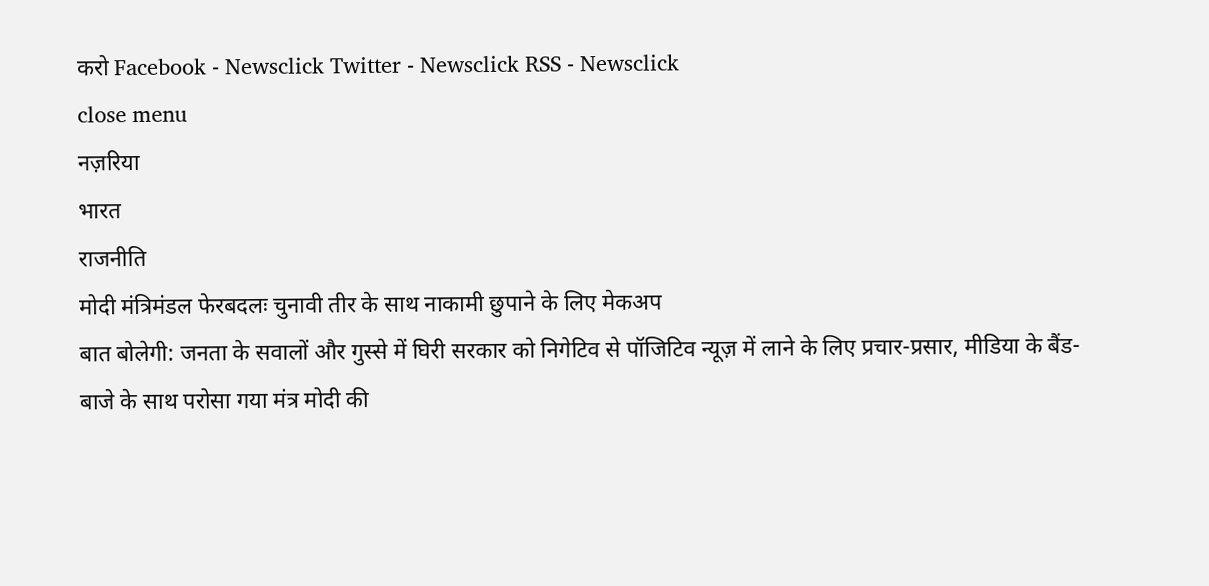करो Facebook - Newsclick Twitter - Newsclick RSS - Newsclick
close menu
नज़रिया
भारत
राजनीति
मोदी मंत्रिमंडल फेरबदलः चुनावी तीर के साथ नाकामी छुपाने के लिए मेकअप
बात बोलेगी: जनता के सवालों और गुस्से में घिरी सरकार को निगेटिव से पॉजिटिव न्यूज़ में लाने के लिए प्रचार-प्रसार, मीडिया के बैंड-बाजे के साथ परोसा गया मंत्र मोदी की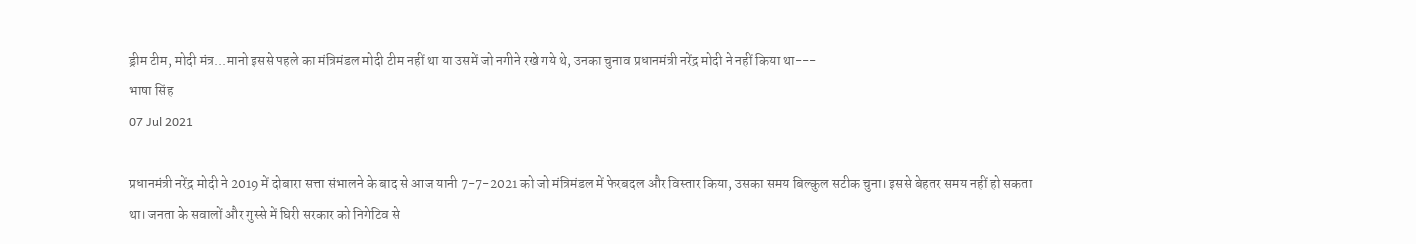ड्रीम टीम, मोदी मंत्र...मानो इससे पहले का मंत्रिमंडल मोदी टीम नहीं था या उसमें जो नगीने रखे गये थे, उनका चुनाव प्रधानमंत्री नरेंद्र मोदी ने नहीं किया था---
भाषा सिंह
07 Jul 2021

प्रधानमंत्री नरेंद्र मोदी ने 2019 में दोबारा सत्ता संभालने के बाद से आज यानी 7-7-2021 को जो मंत्रिमंडल में फेरबदल और विस्तार किया, उसका समय बिल्कुल सटीक चुना। इससे बेहतर समय नहीं हो सकता था। जनता के सवालों और गुस्से में घिरी सरकार को निगेटिव से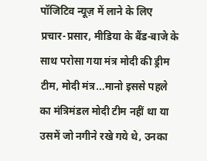पॉजिटिव न्यूज़ में लाने के लिए प्रचार-प्रसार, मीडिया के बैंड-बाजे के साथ परोसा गया मंत्र मोदी की ड्रीम टीम, मोदी मंत्र...मानो इससे पहले का मंत्रिमंडल मोदी टीम नहीं था या उसमें जो नगीने रखे गये थे, उनका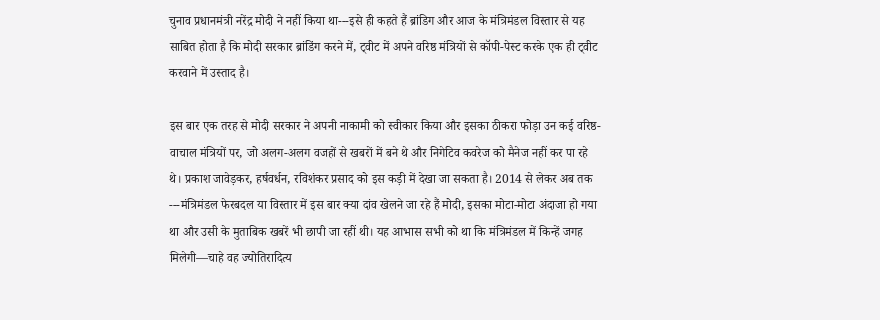चुनाव प्रधानमंत्री नरेंद्र मोदी ने नहीं किया था---इसे ही कहते हैं ब्रांडिग और आज के मंत्रिमंडल विस्तार से यह साबित होता है कि मोदी सरकार ब्रांडिंग करने में, ट्वीट में अपने वरिष्ठ मंत्रियों से कॉपी-पेस्ट करके एक ही ट्वीट करवाने में उस्ताद है।

इस बार एक तरह से मोदी सरकार ने अपनी नाकामी को स्वीकार किया और इसका ठीकरा फोड़ा उन कई वरिष्ठ-वाचाल मंत्रियों पर, जो अलग-अलग वजहों से खबरों में बने थे और निगेटिव कवरेज को मैनेज नहीं कर पा रहे थे। प्रकाश जावेड़कर, हर्षवर्धन, रविशंकर प्रसाद को इस कड़ी में देखा जा सकता है। 2014 से लेकर अब तक ---मंत्रिमंडल फेरबदल या विस्तार में इस बार क्या दांव खेलने जा रहे हैं मोदी, इसका मोटा-मोटा अंदाजा हो गया था और उसी के मुताबिक खबरें भी छापी जा रहीं थी। यह आभास सभी को था कि मंत्रिमंडल में किन्हें जगह मिलेगी—चाहे वह ज्योतिरादित्य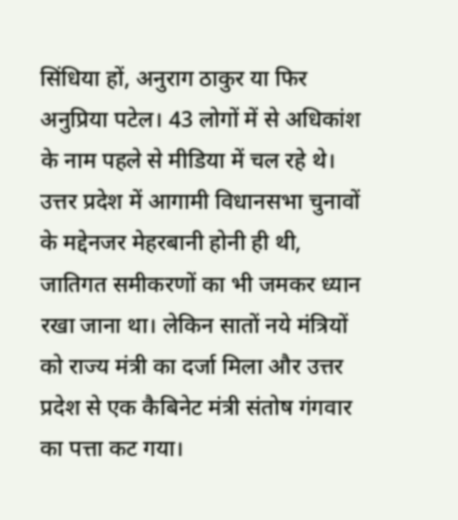सिंधिया हों, अनुराग ठाकुर या फिर अनुप्रिया पटेल। 43 लोगों में से अधिकांश के नाम पहले से मीडिया में चल रहे थे। उत्तर प्रदेश में आगामी विधानसभा चुनावों के मद्देनजर मेहरबानी होनी ही थी, जातिगत समीकरणों का भी जमकर ध्यान रखा जाना था। लेकिन सातों नये मंत्रियों को राज्य मंत्री का दर्जा मिला और उत्तर प्रदेश से एक कैबिनेट मंत्री संतोष गंगवार का पत्ता कट गया।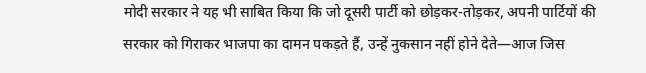मोदी सरकार ने यह भी साबित किया कि जो दूसरी पार्टी को छोड़कर-तोड़कर, अपनी पार्टियों की सरकार को गिराकर भाजपा का दामन पकड़ते हैं, उन्हें नुकसान नहीं होने देते—आज जिस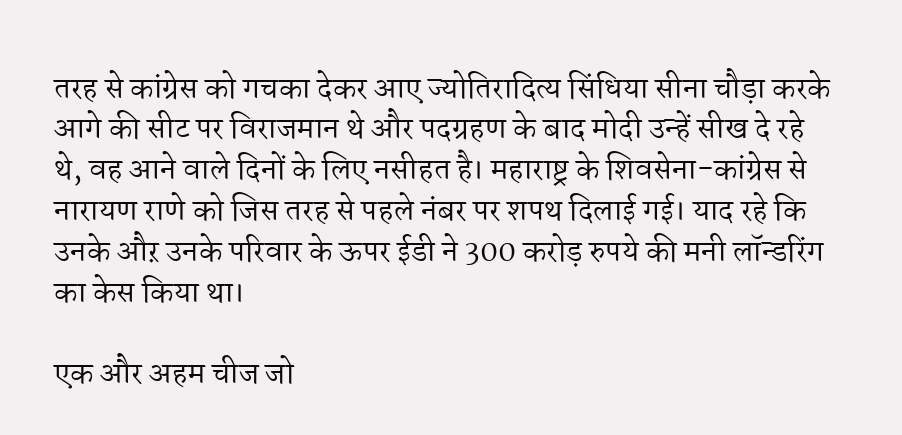तरह से कांग्रेस को गचका देकर आए ज्योतिरादित्य सिंधिया सीना चौड़ा करके आगे की सीट पर विराजमान थे और पदग्रहण के बाद मोदी उन्हें सीख दे रहे थे, वह आने वाले दिनों के लिए नसीहत है। महाराष्ट्र के शिवसेना-कांग्रेस से नारायण राणे को जिस तरह से पहले नंबर पर शपथ दिलाई गई। याद रहे कि उनके औऱ उनके परिवार के ऊपर ईडी ने 300 करोड़ रुपये की मनी लॉन्डरिंग का केस किया था।

एक और अहम चीज जो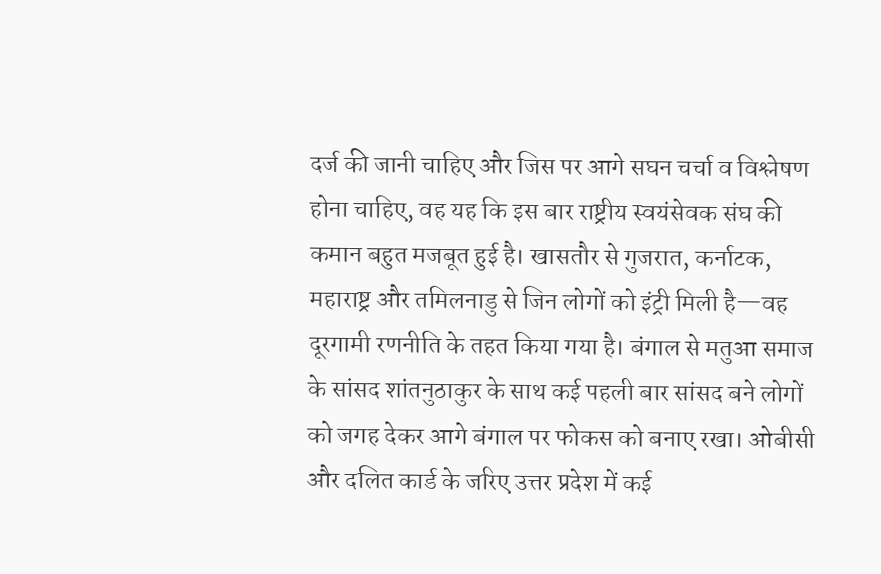दर्ज की जानी चाहिए और जिस पर आगे सघन चर्चा व विश्लेषण होना चाहिए, वह यह कि इस बार राष्ट्रीय स्वयंसेवक संघ की कमान बहुत मजबूत हुई है। खासतौर से गुजरात, कर्नाटक, महाराष्ट्र और तमिलनाडु से जिन लोगों को इंट्री मिली है—वह दूरगामी रणनीति के तहत किया गया है। बंगाल से मतुआ समाज के सांसद शांतनुठाकुर के साथ कई पहली बार सांसद बने लोगों को जगह देकर आगे बंगाल पर फोकस को बनाए रखा। ओबीसी और दलित कार्ड के जरिए उत्तर प्रदेश में कई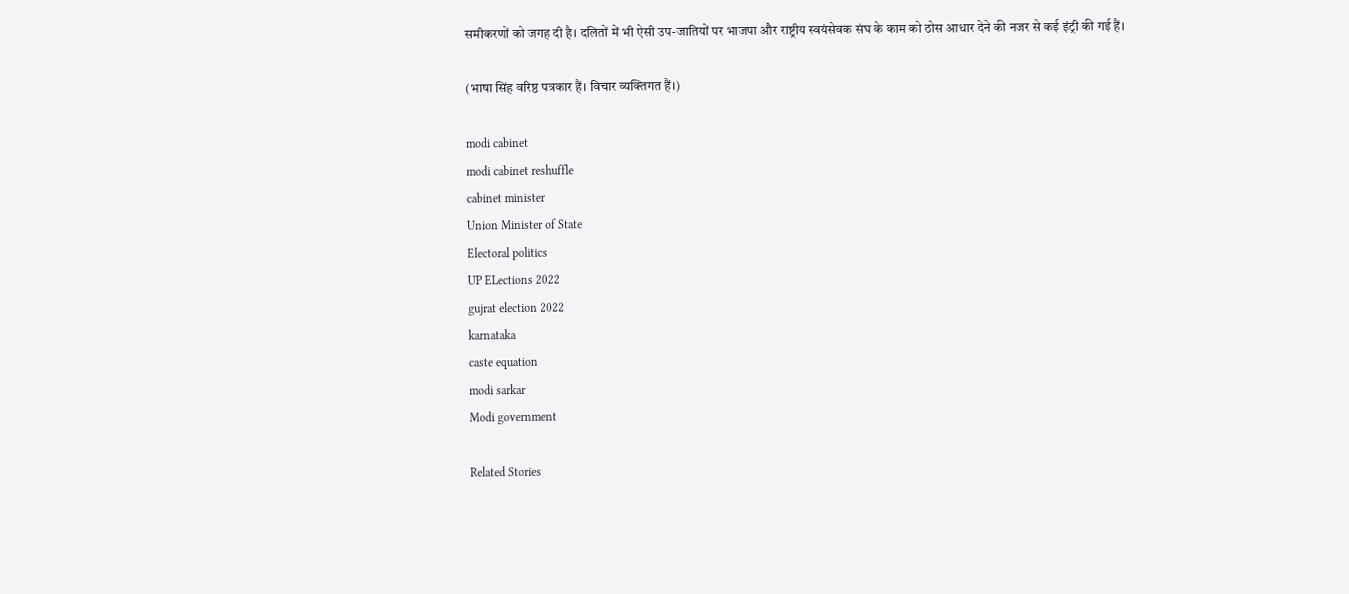समीकरणों को जगह दी है। दलितों में भी ऐसी उप-जातियों पर भाजपा और राष्ट्रीय स्वयंसेवक संघ के काम को ठोस आधार देने की नजर से कई इंट्री की गई हैं।

(भाषा सिंह वरिष्ठ पत्रकार हैं। विचार व्यक्तिगत हैं।)

modi cabinet
modi cabinet reshuffle
cabinet minister
Union Minister of State
Electoral politics
UP ELections 2022
gujrat election 2022
karnataka
caste equation
modi sarkar
Modi government

Related Stories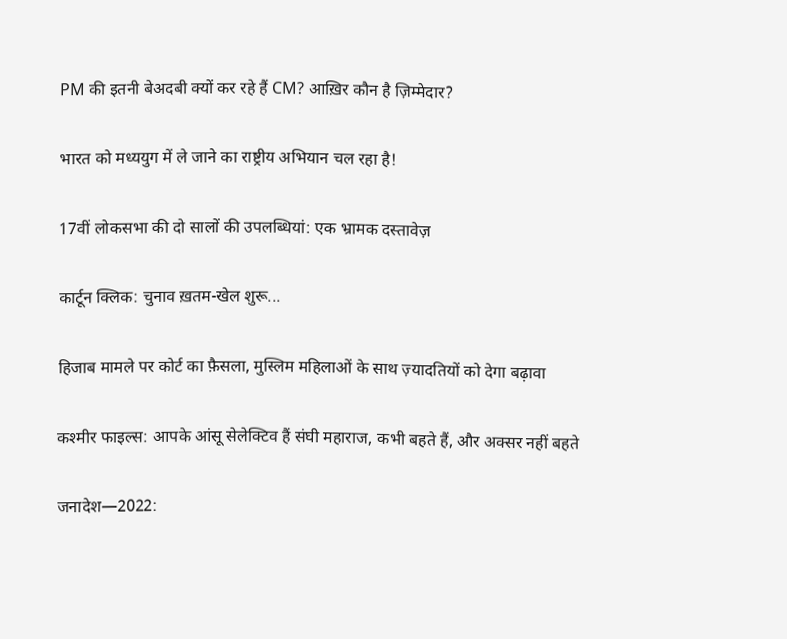PM की इतनी बेअदबी क्यों कर रहे हैं CM? आख़िर कौन है ज़िम्मेदार?

भारत को मध्ययुग में ले जाने का राष्ट्रीय अभियान चल रहा है!

17वीं लोकसभा की दो सालों की उपलब्धियां: एक भ्रामक दस्तावेज़

कार्टून क्लिक: चुनाव ख़तम-खेल शुरू...

हिजाब मामले पर कोर्ट का फ़ैसला, मुस्लिम महिलाओं के साथ ज़्यादतियों को देगा बढ़ावा

कश्मीर फाइल्स: आपके आंसू सेलेक्टिव हैं संघी महाराज, कभी बहते हैं, और अक्सर नहीं बहते

जनादेश—2022: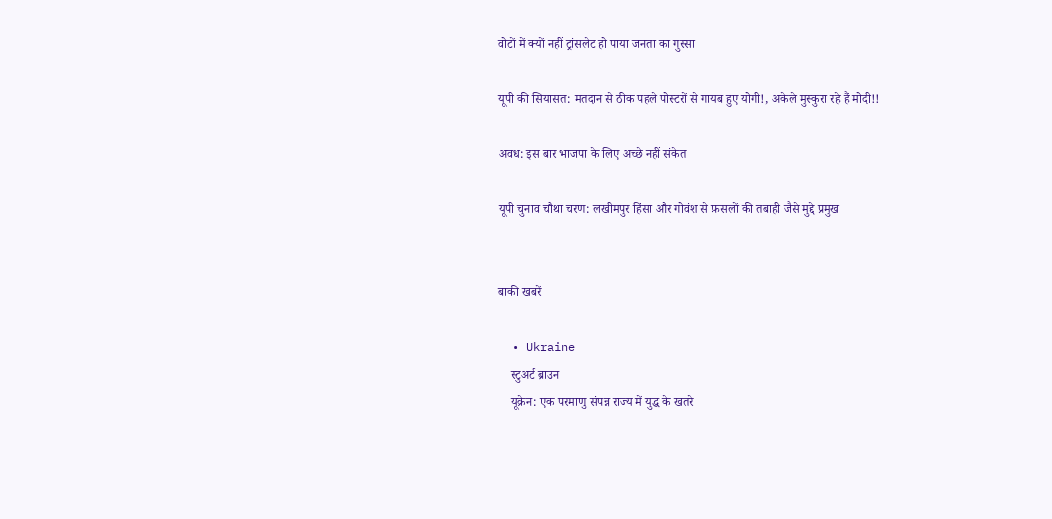वोटों में क्यों नहीं ट्रांसलेट हो पाया जनता का गुस्सा

यूपी की सियासत: मतदान से ठीक पहले पोस्टरों से गायब हुए योगी!, अकेले मुस्कुरा रहे हैं मोदी!!

अवध: इस बार भाजपा के लिए अच्छे नहीं संकेत

यूपी चुनाव चौथा चरण: लखीमपुर हिंसा और गोवंश से फ़सलों की तबाही जैसे मुद्दे प्रमुख


बाकी खबरें

  • Ukraine
    स्टुअर्ट ब्राउन
    यूक्रेन: एक परमाणु संपन्न राज्य में युद्ध के खतरे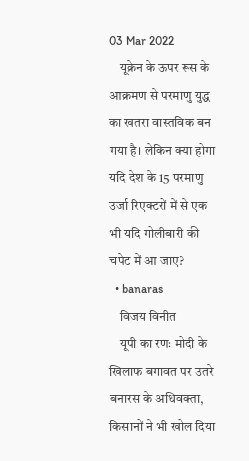03 Mar 2022
    यूक्रेन के ऊपर रूस के आक्रमण से परमाणु युद्ध का खतरा वास्तविक बन गया है। लेकिन क्या होगा यदि देश के 15 परमाणु उर्जा रिएक्टरों में से एक भी यदि गोलीबारी की चपेट में आ जाए?
  • banaras
    विजय विनीत
    यूपी का रणः मोदी के खिलाफ बगावत पर उतरे बनारस के अधिवक्ता, किसानों ने भी खोल दिया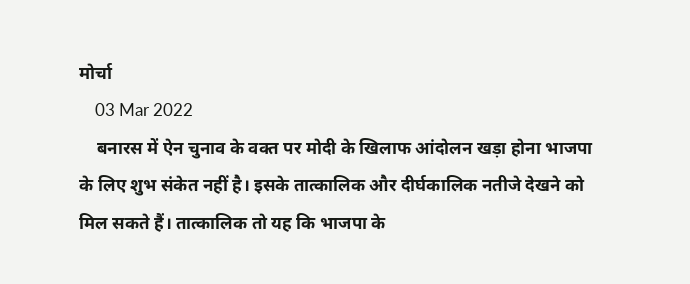मोर्चा
    03 Mar 2022
    बनारस में ऐन चुनाव के वक्त पर मोदी के खिलाफ आंदोलन खड़ा होना भाजपा के लिए शुभ संकेत नहीं है। इसके तात्कालिक और दीर्घकालिक नतीजे देखने को मिल सकते हैं। तात्कालिक तो यह कि भाजपा के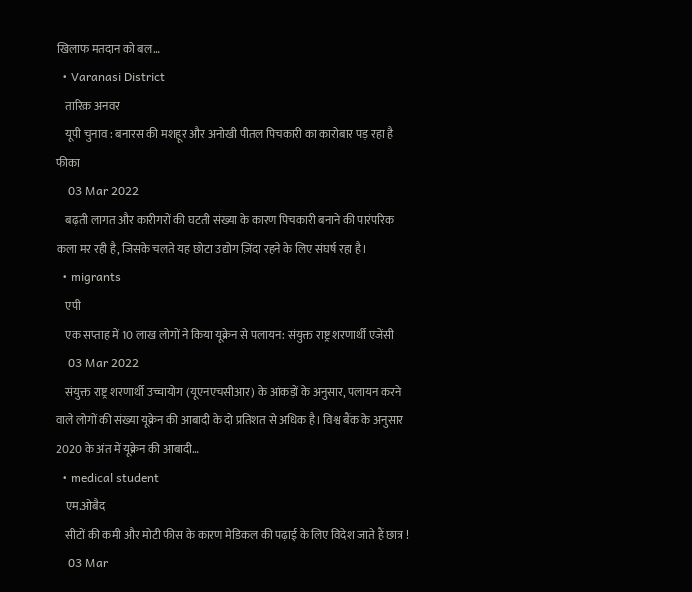खिलाफ मतदान को बल…
  • Varanasi District
    तारिक़ अनवर
    यूपी चुनाव : बनारस की मशहूर और अनोखी पीतल पिचकारी का कारोबार पड़ रहा है फीका
    03 Mar 2022
    बढ़ती लागत और कारीगरों की घटती संख्या के कारण पिचकारी बनाने की पारंपरिक कला मर रही है, जिसके चलते यह छोटा उद्योग ज़िंदा रहने के लिए संघर्ष रहा है।
  • migrants
    एपी
    एक सप्ताह में 10 लाख लोगों ने किया यूक्रेन से पलायन: संयुक्त राष्ट्र शरणार्थी एजेंसी
    03 Mar 2022
    संयुक्त राष्ट्र शरणार्थी उच्चायोग (यूएनएचसीआर) के आंकड़ों के अनुसार, पलायन करने वाले लोगों की संख्या यूक्रेन की आबादी के दो प्रतिशत से अधिक है। विश्व बैंक के अनुसार 2020 के अंत में यूक्रेन की आबादी…
  • medical student
    एम.ओबैद
    सीटों की कमी और मोटी फीस के कारण मेडिकल की पढ़ाई के लिए विदेश जाते हैं छात्र !
    03 Mar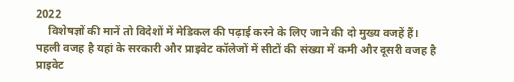2022
    विशेषज्ञों की मानें तो विदेशों में मेडिकल की पढ़ाई करने के लिए जाने की दो मुख्य वजहें हैं। पहली वजह है यहां के सरकारी और प्राइवेट कॉलेजों में सीटों की संख्या में कमी और दूसरी वजह है प्राइवेट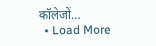कॉलेजों…
  • Load More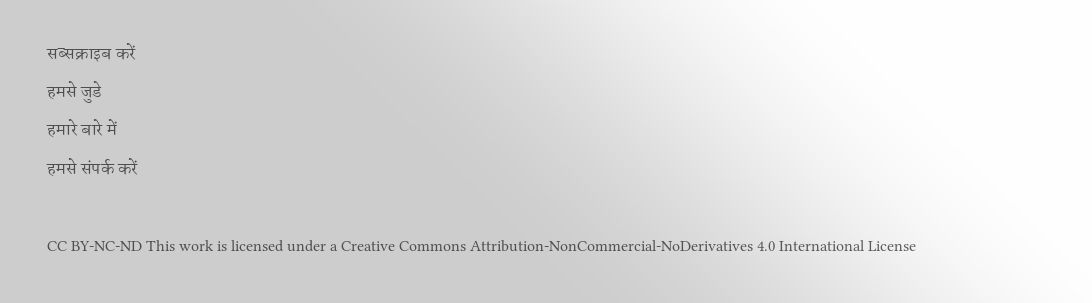सब्सक्राइब करें
हमसे जुडे
हमारे बारे में
हमसे संपर्क करें

CC BY-NC-ND This work is licensed under a Creative Commons Attribution-NonCommercial-NoDerivatives 4.0 International License